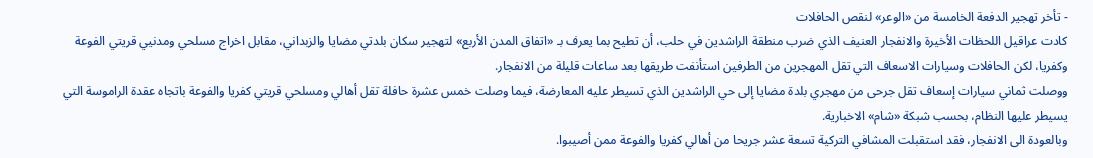- تأخر تهجير الدفعة الخامسة من «الوعر» لنقص الحافلات
كادت عراقيل اللحظات الأخيرة والانفجار العنيف الذي ضرب منطقة الراشدين في حلب، أن تطيح بما يعرف بـ «اتفاق المدن الأربع» لتهجير سكان بلدتي مضايا والزبداني، مقابل اخراج مسلحي ومدنيي قريتي الفوعة وكفريا، لكن الحافلات وسيارات الاسعاف التي تقل المهجرين من الطرفين استأنفت طريقها بعد ساعات قليلة من الانفجار.
ووصلت ثماني سيارات إسعاف تقل جرحى من مهجري بلدة مضايا إلى حي الراشدين الذي تسيطر عليه المعارضة، فيما وصلت خمس عشرة حافلة تقل أهالي ومسلحي قريتي كفريا والفوعة باتجاه عقدة الراموسة التي يسيطر عليها النظام، بحسب شبكة «شام» الاخبارية.
وبالعودة الى الانفجار، فقد استقبلت المشافي التركية تسعة عشر جريحا من أهالي كفريا والفوعة ممن أصيبوا.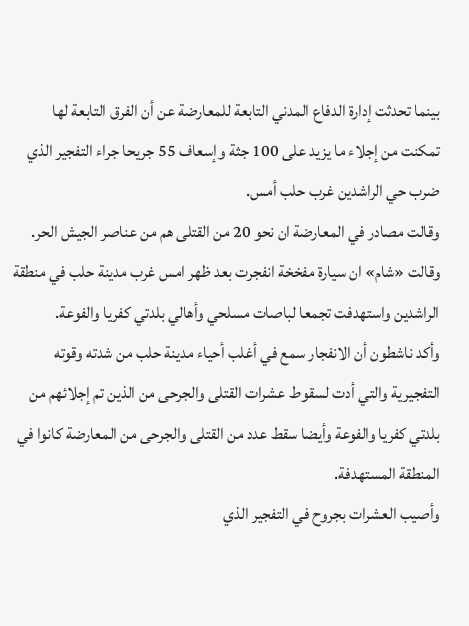بينما تحدثت إدارة الدفاع المدني التابعة للمعارضة عن أن الفرق التابعة لها تمكنت من إجلاء ما يزيد على 100 جثة وإسعاف 55 جريحا جراء التفجير الذي ضرب حي الراشدين غرب حلب أمس.
وقالت مصادر في المعارضة ان نحو 20 من القتلى هم من عناصر الجيش الحر.
وقالت «شام» ان سيارة مفخخة انفجرت بعد ظهر امس غرب مدينة حلب في منطقة الراشدين واستهدفت تجمعا لباصات مسلحي وأهالي بلدتي كفريا والفوعة.
وأكد ناشطون أن الانفجار سمع في أغلب أحياء مدينة حلب من شدته وقوته التفجيرية والتي أدت لسقوط عشرات القتلى والجرحى من الذين تم إجلائهم من بلدتي كفريا والفوعة وأيضا سقط عدد من القتلى والجرحى من المعارضة كانوا في المنطقة المستهدفة.
وأصيب العشرات بجروح في التفجير الذي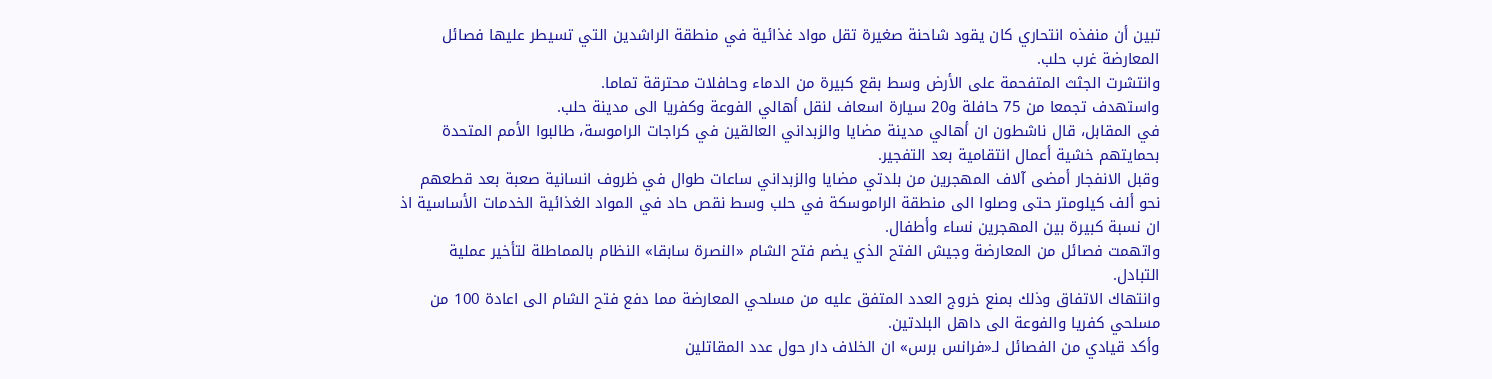تبين أن منفذه انتحاري كان يقود شاحنة صغيرة تقل مواد غذائية في منطقة الراشدين التي تسيطر عليها فصائل المعارضة غرب حلب.
وانتشرت الجثث المتفحمة على الأرض وسط بقع كبيرة من الدماء وحافلات محترقة تماما.
واستهدف تجمعا من 75 حافلة و20 سيارة اسعاف لنقل أهالي الفوعة وكفريا الى مدينة حلب.
في المقابل، قال ناشطون ان أهالي مدينة مضايا والزبداني العالقين في كراجات الراموسة، طالبوا الأمم المتحدة بحمايتهم خشية أعمال انتقامية بعد التفجير.
وقبل الانفجار أمضى آلاف المهجرين من بلدتي مضايا والزبداني ساعات طوال في ظروف انسانية صعبة بعد قطعهم نحو ألف كيلومتر حتى وصلوا الى منطقة الراموسكة في حلب وسط نقص حاد في المواد الغذائية الخدمات الأساسية اذ ان نسبة كبيرة بين المهجرين نساء وأطفال.
واتهمت فصائل من المعارضة وجيش الفتح الذي يضم فتح الشام «النصرة سابقا» النظام بالمماطلة لتأخير عملية التبادل.
وانتهاك الاتفاق وذلك بمنع خروج العدد المتفق عليه من مسلحي المعارضة مما دفع فتح الشام الى اعادة 100 من مسلحي كفريا والفوعة الى داهل البلدتين.
وأكد قيادي من الفصائل لـ«فرانس برس» ان الخلاف دار حول عدد المقاتلين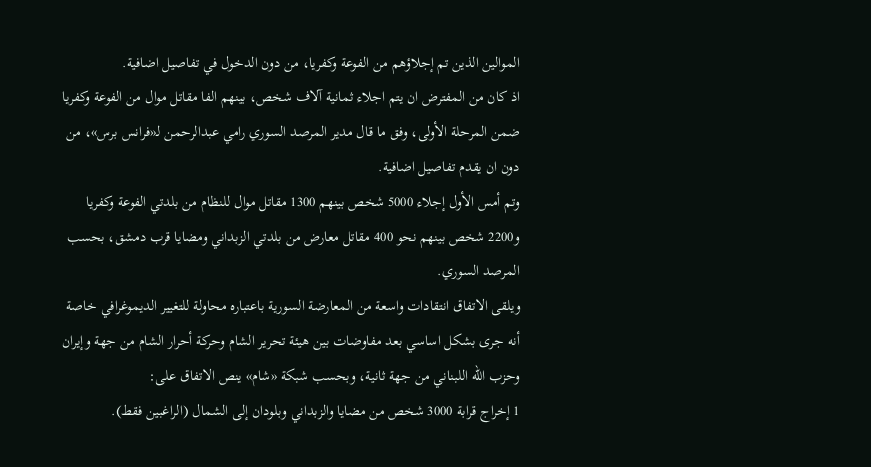الموالين الذين تم إجلاؤهم من الفوعة وكفريا، من دون الدخول في تفاصيل اضافية.
اذ كان من المفترض ان يتم اجلاء ثمانية آلاف شخص، بينهم الفا مقاتل موال من الفوعة وكفريا ضمن المرحلة الأولى، وفق ما قال مدير المرصد السوري رامي عبدالرحمن لـ«فرانس برس»، من دون ان يقدم تفاصيل اضافية.
وتم أمس الأول إجلاء 5000 شخص بينهم 1300 مقاتل موال للنظام من بلدتي الفوعة وكفريا و2200 شخص بينهم نحو 400 مقاتل معارض من بلدتي الزبداني ومضايا قرب دمشق، بحسب المرصد السوري.
ويلقى الاتفاق انتقادات واسعة من المعارضة السورية باعتباره محاولة للتغيير الديموغرافي خاصة أنه جرى بشكل اساسي بعد مفاوضات بين هيئة تحرير الشام وحركة أحرار الشام من جهة وإيران وحزب الله اللبناني من جهة ثانية، وبحسب شبكة «شام» ينص الاتفاق على:
1 إخراج قرابة 3000 شخص من مضايا والزبداني وبلودان إلى الشمال (الراغبين فقط).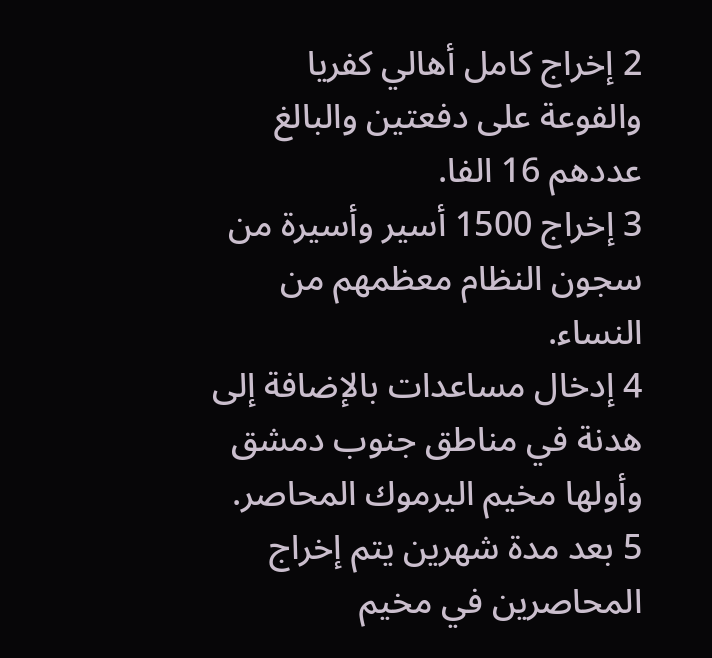2 إخراج كامل أهالي كفريا والفوعة على دفعتين والبالغ عددهم 16 الفا.
3 إخراج 1500 أسير وأسيرة من سجون النظام معظمهم من النساء.
4 إدخال مساعدات بالإضافة إلى هدنة في مناطق جنوب دمشق وأولها مخيم اليرموك المحاصر.
5 بعد مدة شهرين يتم إخراج المحاصرين في مخيم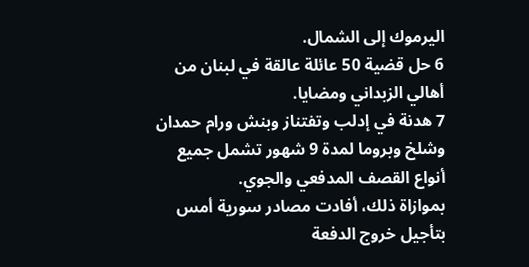اليرموك إلى الشمال.
6 حل قضية 50 عائلة عالقة في لبنان من أهالي الزبداني ومضايا.
7 هدنة في إدلب وتفتناز وبنش ورام حمدان وشلخ وبروما لمدة 9 شهور تشمل جميع أنواع القصف المدفعي والجوي.
بموازاة ذلك، أفادت مصادر سورية أمس بتأجيل خروج الدفعة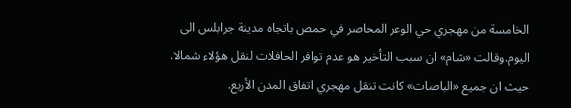الخامسة من مهجري حي الوعر المحاصر في حمص باتجاه مدينة جرابلس الى اليوم.وقالت «شام» ان سبب التأخير هو عدم توافر الحافلات لنقل هؤلاء شمالا.
حيث ان جميع «الباصات» كانت تنقل مهجري اتفاق المدن الأربع.